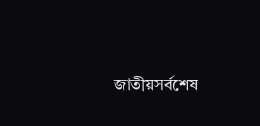জাতীয়সর্বশেষ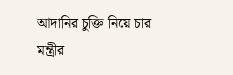আদানির চুক্তি নিয়ে চার মন্ত্রীর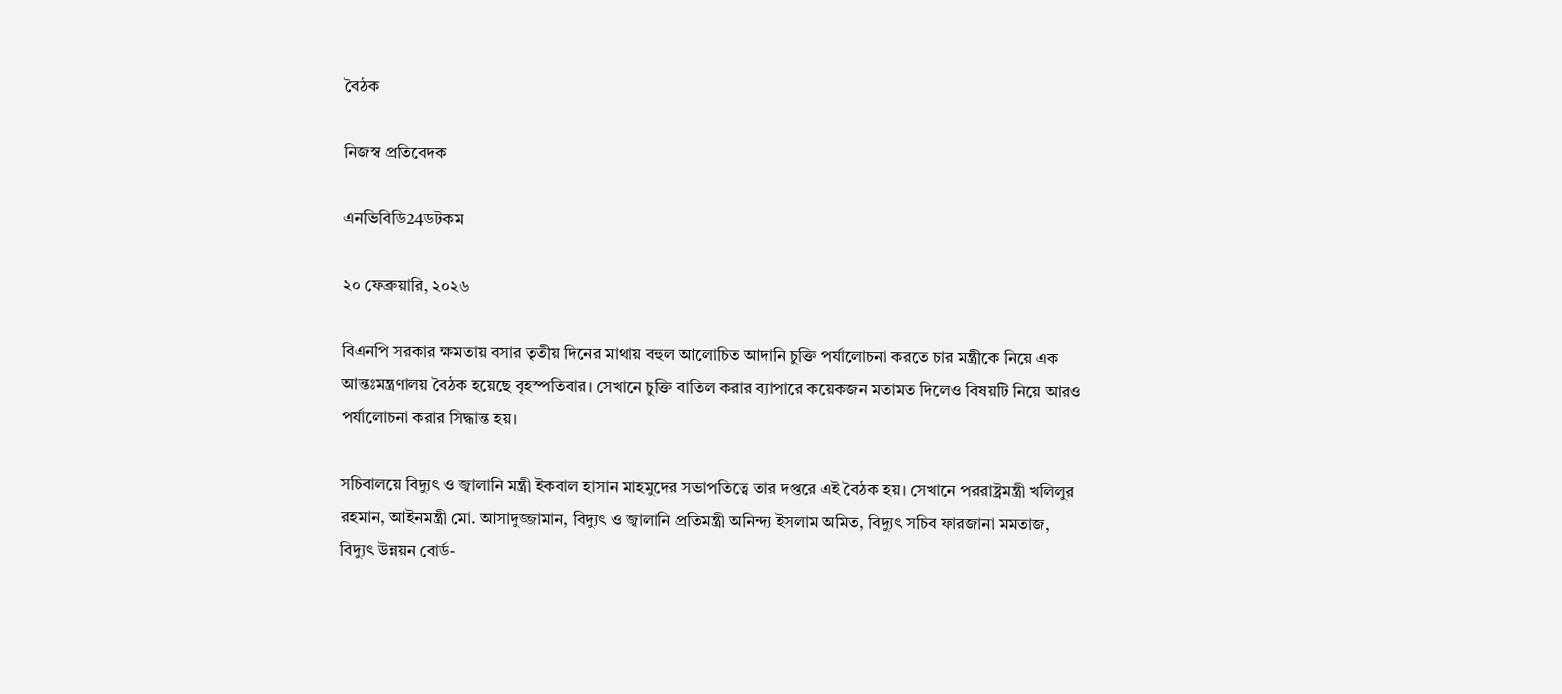বৈঠক

নিজস্ব প্রতিবেদক

এনভিবিডি24ডটকম

২০ ফেব্রুয়ারি, ২০২৬

বিএনপি সরকার ক্ষমতায় বসার তৃতীয় দিনের মাথায় বহুল আলোচিত আদানি চুক্তি পর্যালোচনা করতে চার মন্ত্রীকে নিয়ে এক আন্তঃমন্ত্রণালয় বৈঠক হয়েছে বৃহস্পতিবার। সেখানে চুক্তি বাতিল করার ব্যাপারে কয়েকজন মতামত দিলেও বিষয়টি নিয়ে আরও পর্যালোচনা করার সিদ্ধান্ত হয়।

সচিবালয়ে বিদ্যুৎ ও জ্বালানি মন্ত্রী ইকবাল হাসান মাহমুদের সভাপতিত্বে তার দপ্তরে এই বৈঠক হয়। সেখানে পররাষ্ট্রমন্ত্রী খলিলুর রহমান, আইনমন্ত্রী মো. আসাদুজ্জামান, বিদ্যুৎ ও জ্বালানি প্রতিমন্ত্রী অনিন্দ্য ইসলাম অমিত, বিদ্যুৎ সচিব ফারজানা মমতাজ, বিদ্যুৎ উন্নয়ন বোর্ড-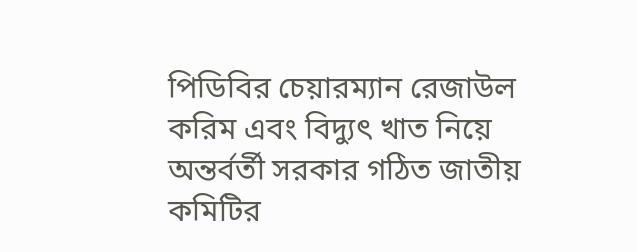পিডিবির চেয়ারম্যান রেজাউল করিম এবং বিদ্যুৎ খাত নিয়ে অন্তর্বর্তী সরকার গঠিত জাতীয় কমিটির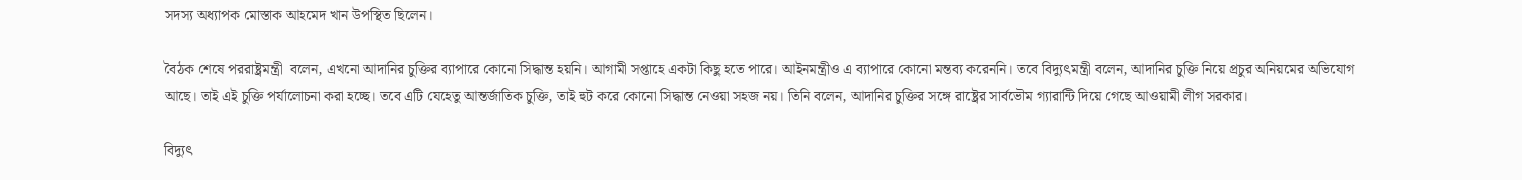সদস্য অধ্যাপক মোস্তাক আহমেদ খান উপস্থিত ছিলেন।

বৈঠক শেষে পররাষ্ট্রমন্ত্রী  বলেন, এখনো আদানির চুক্তির ব্যাপারে কোনো সিদ্ধান্ত হয়নি। আগামী সপ্তাহে একটা কিছু হতে পারে। আইনমন্ত্রীও এ ব্যাপারে কোনো মন্তব্য করেননি। তবে বিদ্যুৎমন্ত্রী বলেন, আদানির চুক্তি নিয়ে প্রচুর অনিয়মের অভিযোগ আছে। তাই এই চুক্তি পর্যালোচনা করা হচ্ছে। তবে এটি যেহেতু আন্তর্জাতিক চুক্তি, তাই হুট করে কোনো সিদ্ধান্ত নেওয়া সহজ নয়। তিনি বলেন, আদানির চুক্তির সঙ্গে রাষ্ট্রের সার্বভৌম গ্যারান্টি দিয়ে গেছে আওয়ামী লীগ সরকার।

বিদ্যুৎ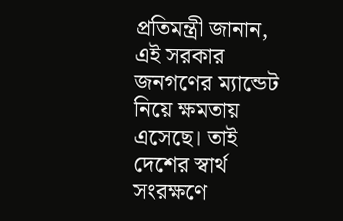প্রতিমন্ত্রী জানান, এই সরকার জনগণের ম্যান্ডেট নিয়ে ক্ষমতায় এসেছে। তাই দেশের স্বার্থ সংরক্ষণে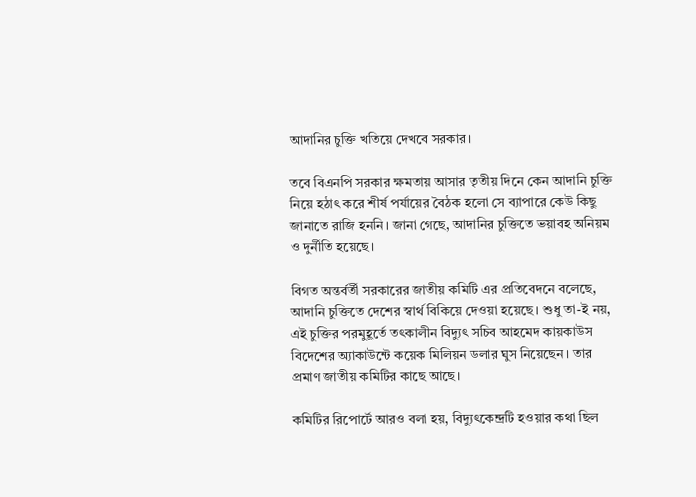আদানির চুক্তি খতিয়ে দেখবে সরকার।

তবে বিএনপি সরকার ক্ষমতায় আসার তৃতীয় দিনে কেন আদানি চুক্তি নিয়ে হঠাৎ করে শীর্ষ পর্যায়ের বৈঠক হলো সে ব্যাপারে কেউ কিছু জানাতে রাজি হননি। জানা গেছে, আদানির চুক্তিতে ভয়াবহ অনিয়ম ও দুর্নীতি হয়েছে।

বিগত অন্তর্বর্তী সরকারের জাতীয় কমিটি এর প্রতিবেদনে বলেছে, আদানি চুক্তিতে দেশের স্বার্থ বিকিয়ে দেওয়া হয়েছে। শুধু তা-ই নয়, এই চুক্তির পরমুহূর্তে তৎকালীন বিদ্যুৎ সচিব আহমেদ কায়কাউস বিদেশের অ্যাকাউন্টে কয়েক মিলিয়ন ডলার ঘুস নিয়েছেন। তার প্রমাণ জাতীয় কমিটির কাছে আছে।

কমিটির রিপোর্টে আরও বলা হয়, বিদ্যুৎকেন্দ্রটি হওয়ার কথা ছিল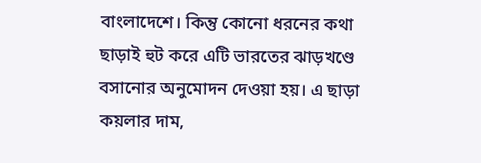বাংলাদেশে। কিন্তু কোনো ধরনের কথা ছাড়াই হুট করে এটি ভারতের ঝাড়খণ্ডে বসানোর অনুমোদন দেওয়া হয়। এ ছাড়া কয়লার দাম,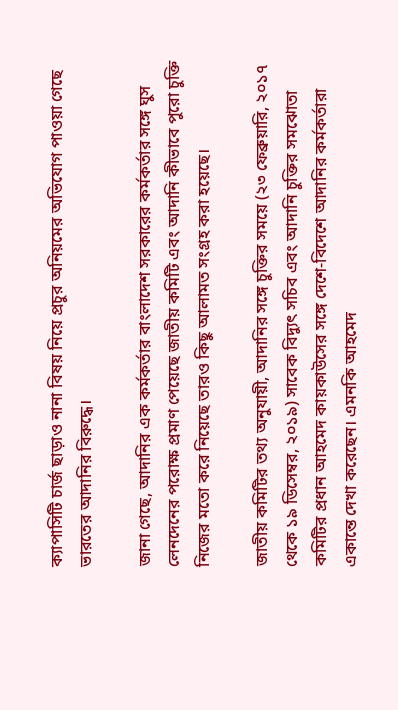ক্যাপাসিটি চার্জ ছাড়াও নানা বিষয় নিয়ে প্রচুর অনিয়মের অভিযোগ পাওয়া গেছে ভারতের আদানির বিরুদ্ধে।

জানা গেছে, আদানির এক কর্মকর্তার বাংলাদেশ সরকারের কর্মকর্তার সঙ্গে ঘুস লেনদেনের পরোক্ষ প্রমাণ পেয়েছে জাতীয় কমিটি এবং আদানি কীভাবে পুরো চুক্তি নিজের মতো করে নিয়েছে তারও কিছু আলামত সংগ্রহ করা হয়েছে।

জাতীয় কমিটির তথ্য অনুযায়ী, আদানির সঙ্গে চুক্তির সময়ে (২৩ ফেব্রুয়ারি, ২০১৭ থেকে ১৯ ডিসেম্বর, ২০১৯) সাবেক বিদ্যুৎ সচিব এবং আদানি চুক্তির সমঝোতা কমিটির প্রধান আহমেদ কায়কাউসের সঙ্গে দেশে-বিদেশে আদানির কর্মকর্তারা একান্তে দেখা করেছেন। এমনকি আহমেদ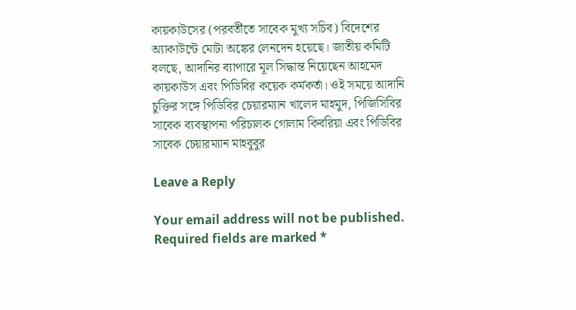কায়কাউসের (পরবর্তীতে সাবেক মুখ্য সচিব) বিদেশের অ্যাকাউন্টে মোটা অঙ্কের লেনদেন হয়েছে। জাতীয় কমিটি বলছে, আদানির ব্যাপারে মূল সিদ্ধান্ত নিয়েছেন আহমেদ কায়কাউস এবং পিডিবির কয়েক কর্মকর্তা। ওই সময়ে আদানি চুক্তির সঙ্গে পিডিবির চেয়ারম্যান খালেদ মাহমুদ, পিজিসিবির সাবেক ব্যবস্থাপনা পরিচালক গোলাম কিবরিয়া এবং পিডিবির সাবেক চেয়ারম্যান মাহবুবুর

Leave a Reply

Your email address will not be published. Required fields are marked *